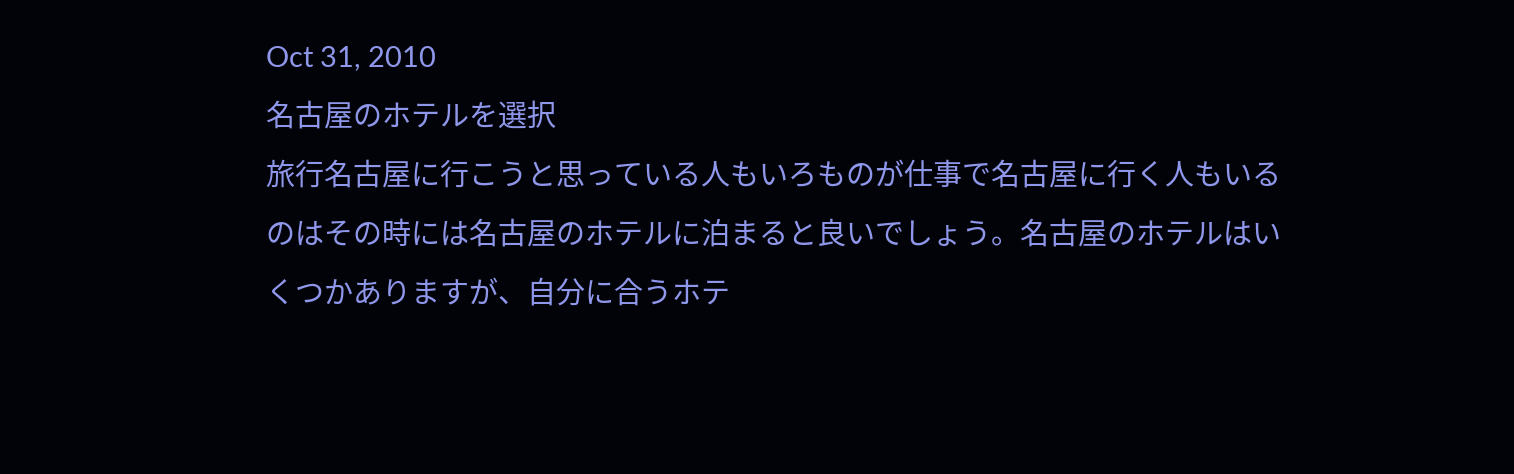Oct 31, 2010
名古屋のホテルを選択
旅行名古屋に行こうと思っている人もいろものが仕事で名古屋に行く人もいるのはその時には名古屋のホテルに泊まると良いでしょう。名古屋のホテルはいくつかありますが、自分に合うホテ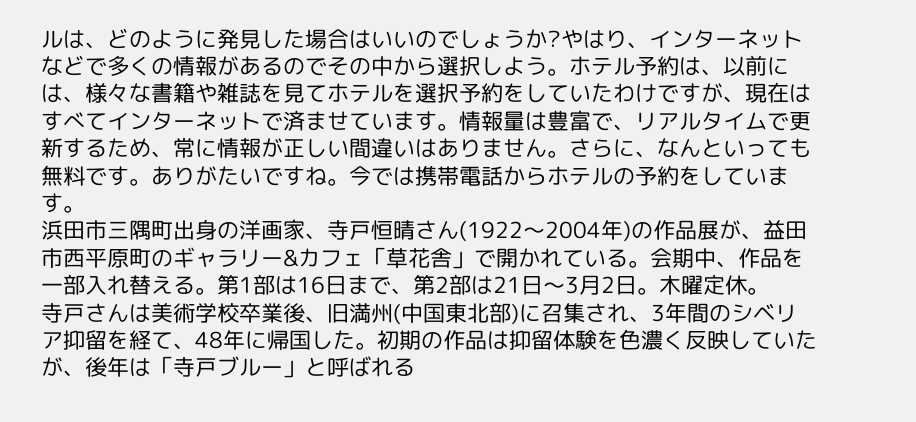ルは、どのように発見した場合はいいのでしょうか?やはり、インターネットなどで多くの情報があるのでその中から選択しよう。ホテル予約は、以前には、様々な書籍や雑誌を見てホテルを選択予約をしていたわけですが、現在はすべてインターネットで済ませています。情報量は豊富で、リアルタイムで更新するため、常に情報が正しい間違いはありません。さらに、なんといっても無料です。ありがたいですね。今では携帯電話からホテルの予約をしています。
浜田市三隅町出身の洋画家、寺戸恒晴さん(1922〜2004年)の作品展が、益田市西平原町のギャラリー&カフェ「草花舎」で開かれている。会期中、作品を一部入れ替える。第1部は16日まで、第2部は21日〜3月2日。木曜定休。
寺戸さんは美術学校卒業後、旧満州(中国東北部)に召集され、3年間のシベリア抑留を経て、48年に帰国した。初期の作品は抑留体験を色濃く反映していたが、後年は「寺戸ブルー」と呼ばれる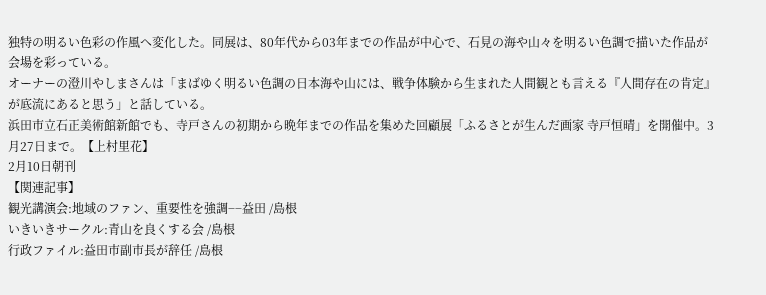独特の明るい色彩の作風へ変化した。同展は、80年代から03年までの作品が中心で、石見の海や山々を明るい色調で描いた作品が会場を彩っている。
オーナーの澄川やしまさんは「まばゆく明るい色調の日本海や山には、戦争体験から生まれた人間観とも言える『人間存在の肯定』が底流にあると思う」と話している。
浜田市立石正美術館新館でも、寺戸さんの初期から晩年までの作品を集めた回顧展「ふるさとが生んだ画家 寺戸恒晴」を開催中。3月27日まで。【上村里花】
2月10日朝刊
【関連記事】
観光講演会:地域のファン、重要性を強調−−益田 /島根
いきいきサークル:青山を良くする会 /島根
行政ファイル:益田市副市長が辞任 /島根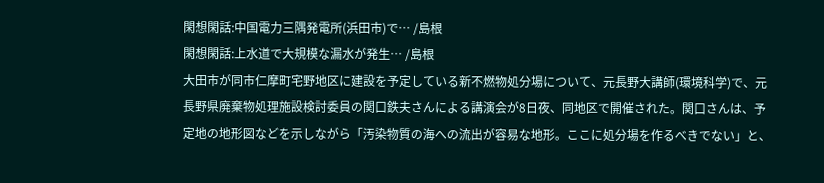閑想閑話:中国電力三隅発電所(浜田市)で… /島根
閑想閑話:上水道で大規模な漏水が発生… /島根
大田市が同市仁摩町宅野地区に建設を予定している新不燃物処分場について、元長野大講師(環境科学)で、元長野県廃棄物処理施設検討委員の関口鉄夫さんによる講演会が8日夜、同地区で開催された。関口さんは、予定地の地形図などを示しながら「汚染物質の海への流出が容易な地形。ここに処分場を作るべきでない」と、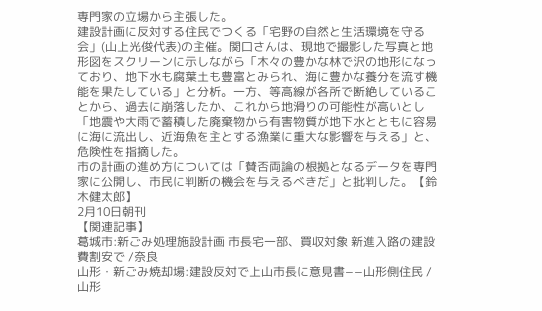専門家の立場から主張した。
建設計画に反対する住民でつくる「宅野の自然と生活環境を守る会」(山上光俊代表)の主催。関口さんは、現地で撮影した写真と地形図をスクリーンに示しながら「木々の豊かな林で沢の地形になっており、地下水も腐葉土も豊富とみられ、海に豊かな養分を流す機能を果たしている」と分析。一方、等高線が各所で断絶していることから、過去に崩落したか、これから地滑りの可能性が高いとし「地震や大雨で蓄積した廃棄物から有害物質が地下水とともに容易に海に流出し、近海魚を主とする漁業に重大な影響を与える」と、危険性を指摘した。
市の計画の進め方については「賛否両論の根拠となるデータを専門家に公開し、市民に判断の機会を与えるべきだ」と批判した。【鈴木健太郎】
2月10日朝刊
【関連記事】
葛城市:新ごみ処理施設計画 市長宅一部、買収対象 新進入路の建設費割安で /奈良
山形・新ごみ焼却場:建設反対で上山市長に意見書−−山形側住民 /山形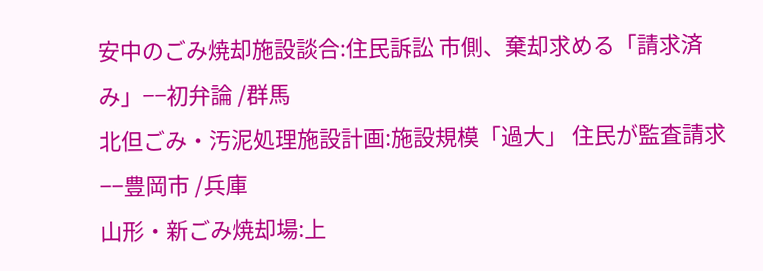安中のごみ焼却施設談合:住民訴訟 市側、棄却求める「請求済み」−−初弁論 /群馬
北但ごみ・汚泥処理施設計画:施設規模「過大」 住民が監査請求−−豊岡市 /兵庫
山形・新ごみ焼却場:上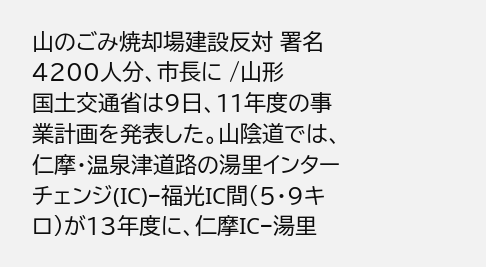山のごみ焼却場建設反対 署名4200人分、市長に /山形
国土交通省は9日、11年度の事業計画を発表した。山陰道では、仁摩・温泉津道路の湯里インターチェンジ(IC)−福光IC間(5・9キロ)が13年度に、仁摩IC−湯里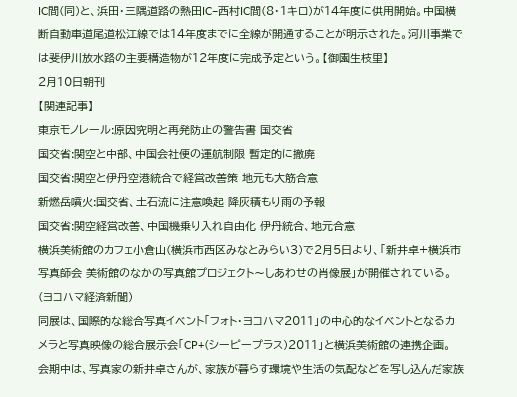IC間(同)と、浜田・三隅道路の熱田IC−西村IC間(8・1キロ)が14年度に供用開始。中国横断自動車道尾道松江線では14年度までに全線が開通することが明示された。河川事業では斐伊川放水路の主要構造物が12年度に完成予定という。【御園生枝里】
2月10日朝刊
【関連記事】
東京モノレール:原因究明と再発防止の警告書 国交省
国交省:関空と中部、中国会社便の運航制限 暫定的に撤廃
国交省:関空と伊丹空港統合で経営改善策 地元も大筋合意
新燃岳噴火:国交省、土石流に注意喚起 降灰積もり雨の予報
国交省:関空経営改善、中国機乗り入れ自由化 伊丹統合、地元合意
横浜美術館のカフェ小倉山(横浜市西区みなとみらい3)で2月5日より、「新井卓+横浜市写真師会 美術館のなかの写真館プロジェクト〜しあわせの肖像展」が開催されている。(ヨコハマ経済新聞)
同展は、国際的な総合写真イベント「フォト・ヨコハマ2011」の中心的なイベントとなるカメラと写真映像の総合展示会「CP+(シーピープラス)2011」と横浜美術館の連携企画。
会期中は、写真家の新井卓さんが、家族が暮らす環境や生活の気配などを写し込んだ家族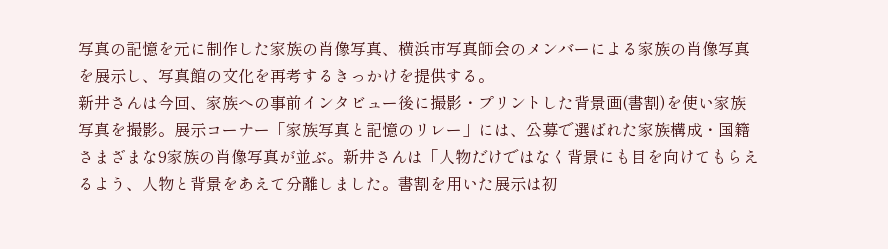写真の記憶を元に制作した家族の肖像写真、横浜市写真師会のメンバーによる家族の肖像写真を展示し、写真館の文化を再考するきっかけを提供する。
新井さんは今回、家族への事前インタビュー後に撮影・プリントした背景画(書割)を使い家族写真を撮影。展示コーナー「家族写真と記憶のリレー」には、公募で選ばれた家族構成・国籍さまざまな9家族の肖像写真が並ぶ。新井さんは「人物だけではなく背景にも目を向けてもらえるよう、人物と背景をあえて分離しました。書割を用いた展示は初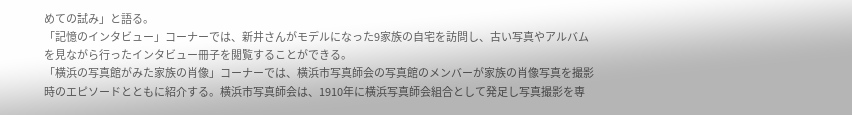めての試み」と語る。
「記憶のインタビュー」コーナーでは、新井さんがモデルになった9家族の自宅を訪問し、古い写真やアルバムを見ながら行ったインタビュー冊子を閲覧することができる。
「横浜の写真館がみた家族の肖像」コーナーでは、横浜市写真師会の写真館のメンバーが家族の肖像写真を撮影時のエピソードとともに紹介する。横浜市写真師会は、1910年に横浜写真師会組合として発足し写真撮影を専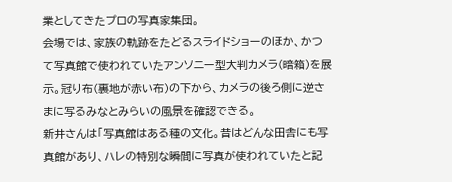業としてきたプロの写真家集団。
会場では、家族の軌跡をたどるスライドショーのほか、かつて写真館で使われていたアンソニー型大判カメラ(暗箱)を展示。冠り布(裏地が赤い布)の下から、カメラの後ろ側に逆さまに写るみなとみらいの風景を確認できる。
新井さんは「写真館はある種の文化。昔はどんな田舎にも写真館があり、ハレの特別な瞬間に写真が使われていたと記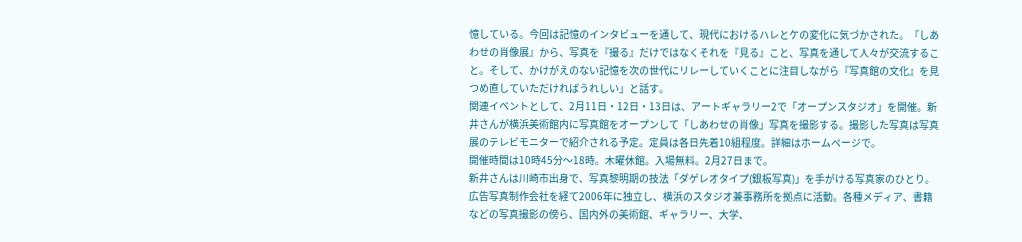憶している。今回は記憶のインタビューを通して、現代におけるハレとケの変化に気づかされた。『しあわせの肖像展』から、写真を『撮る』だけではなくそれを『見る』こと、写真を通して人々が交流すること。そして、かけがえのない記憶を次の世代にリレーしていくことに注目しながら『写真館の文化』を見つめ直していただければうれしい」と話す。
関連イベントとして、2月11日・12日・13日は、アートギャラリー2で「オープンスタジオ」を開催。新井さんが横浜美術館内に写真館をオープンして「しあわせの肖像」写真を撮影する。撮影した写真は写真展のテレビモニターで紹介される予定。定員は各日先着10組程度。詳細はホームページで。
開催時間は10時45分〜18時。木曜休館。入場無料。2月27日まで。
新井さんは川崎市出身で、写真黎明期の技法「ダゲレオタイプ(銀板写真)」を手がける写真家のひとり。広告写真制作会社を経て2006年に独立し、横浜のスタジオ兼事務所を拠点に活動。各種メディア、書籍などの写真撮影の傍ら、国内外の美術館、ギャラリー、大学、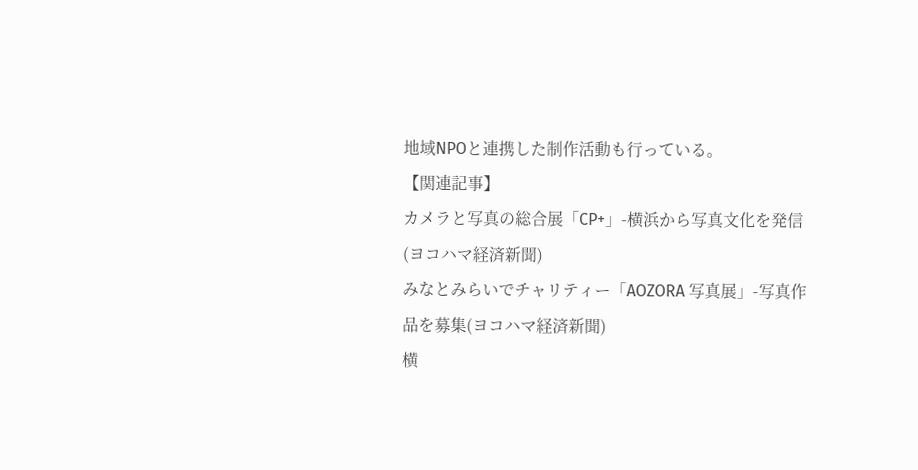地域NPOと連携した制作活動も行っている。
【関連記事】
カメラと写真の総合展「CP+」-横浜から写真文化を発信(ヨコハマ経済新聞)
みなとみらいでチャリティー「AOZORA 写真展」-写真作品を募集(ヨコハマ経済新聞)
横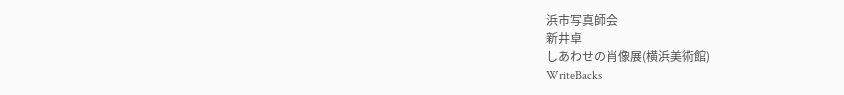浜市写真師会
新井卓
しあわせの肖像展(横浜美術館)
WriteBacks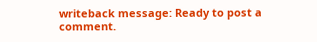writeback message: Ready to post a comment.